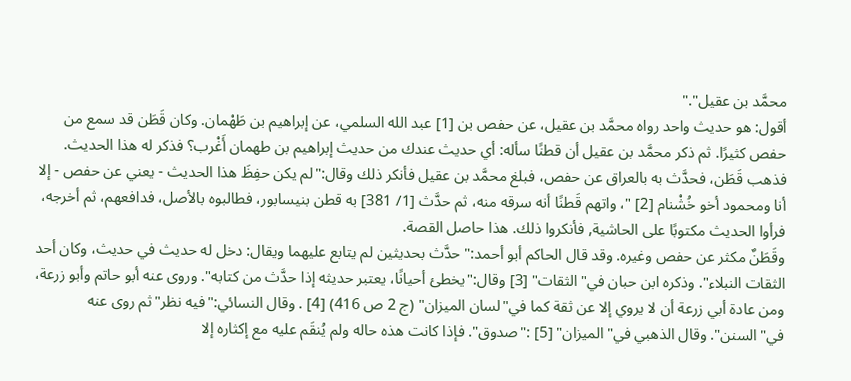محمَّد بن عقيل"."
أقول: هو حديث واحد رواه محمَّد بن عقيل، عن حفص بن [1] عبد الله السلمي، عن إبراهيم بن طَهْمان. وكان قَطَن قد سمع من حفص كثيرًا. ثم ذكر محمَّد بن عقيل أن قطنًا سأله: أي حديث عندك من حديث إبراهيم بن طهمان أَغْرب؟ فذكر له هذا الحديث. فذهب قَطَن، فحدَّث به بالعراق عن حفص، فبلغ محمَّد بن عقيل فأنكر ذلك وقال:"لم يكن حفِظَ هذا الحديث - يعني عن حفص - إلا أنا ومحمود أخو خُشْنام [2] "، واتهم قَطنًا أنه سرقه منه، ثم حدَّث [1/ 381] به قطن بنيسابور، فطالبوه بالأصل، فدافعهم، ثم أخرجه، فرأوا الحديث مكتوبًا على الحاشية, فأنكروا ذلك. هذا حاصل القصة.
وقَطَنٌ مكثر عن حفص وغيره. وقد قال الحاكم أبو أحمد:"حدَّث بحديثين لم يتابع عليهما ويقال: دخل له حديث في حديث، وكان أحد الثقات النبلاء". وذكره ابن حبان في"الثقات" [3] وقال:"يخطئ أحيانًا، يعتبر حديثه إذا حدَّث من كتابه". وروى عنه أبو حاتم وأبو زرعة، ومن عادة أبي زرعة أن لا يروي إلا عن ثقة كما في"لسان الميزان" (ج 2 ص 416) [4] . وقال النسائي:"فيه نظر"ثم روى عنه في"السنن". وقال الذهبي في"الميزان" [5] :"صدوق". فإذا كانت هذه حاله ولم يُنقَم عليه مع إكثاره إلا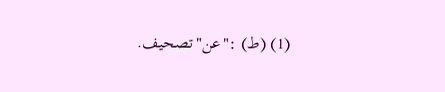(1) (ط) :"عن"تصحيف.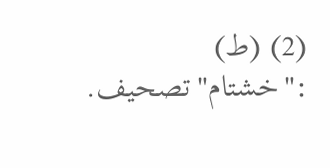(2) (ط) :"خشتام"تصحيف.